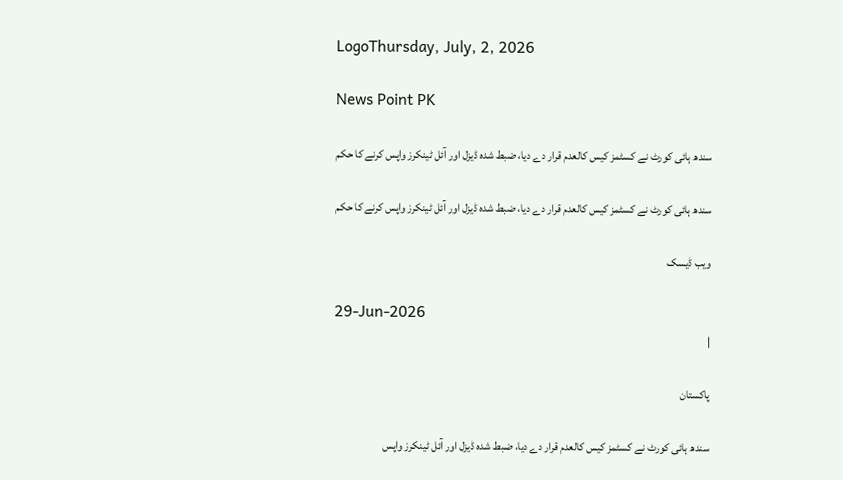LogoThursday, July, 2, 2026

News Point PK

سندھ ہائی کورٹ نے کسٹمز کیس کالعدم قرار دے دیا، ضبط شدہ ڈیزل اور آئل ٹینکرز واپس کرنے کا حکم

سندھ ہائی کورٹ نے کسٹمز کیس کالعدم قرار دے دیا، ضبط شدہ ڈیزل اور آئل ٹینکرز واپس کرنے کا حکم

ویب ڈیسک

29-Jun-2026
|

پاکستان

سندھ ہائی کورٹ نے کسٹمز کیس کالعدم قرار دے دیا، ضبط شدہ ڈیزل اور آئل ٹینکرز واپس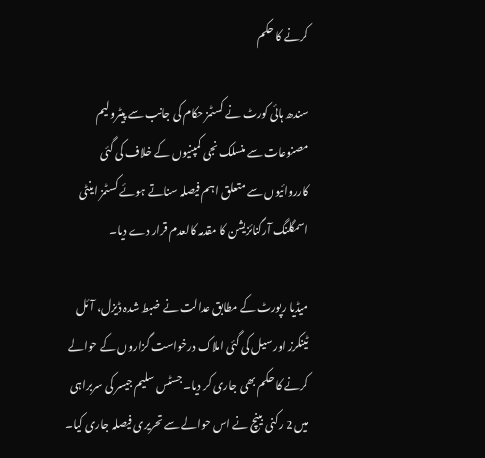کرنے کا حکم

سندھ ہائی کورٹ نے کسٹمز حکام کی جانب سے پیٹرولیم مصنوعات سے منسلک نجی کمپنیوں کے خلاف کی گئی کارروائیوں سے متعلق اہم فیصلہ سناتے ہوئے کسٹمز اینٹی اسمگلنگ آرگنائزیشن کا مقدمہ کالعدم قرار دے دیا۔

میڈیا رپورٹ کے مطابق عدالت نے ضبط شدہ ڈیزل، آئل ٹینکرز اور سیل کی گئی املاک درخواست گزاروں کے حوالے کرنے کا حکم بھی جاری کر دیا۔ جسٹس سلیم جیسر کی سربراہی میں 2 رکنی بینچ نے اس حوالے سے تحریری فیصلہ جاری کیا۔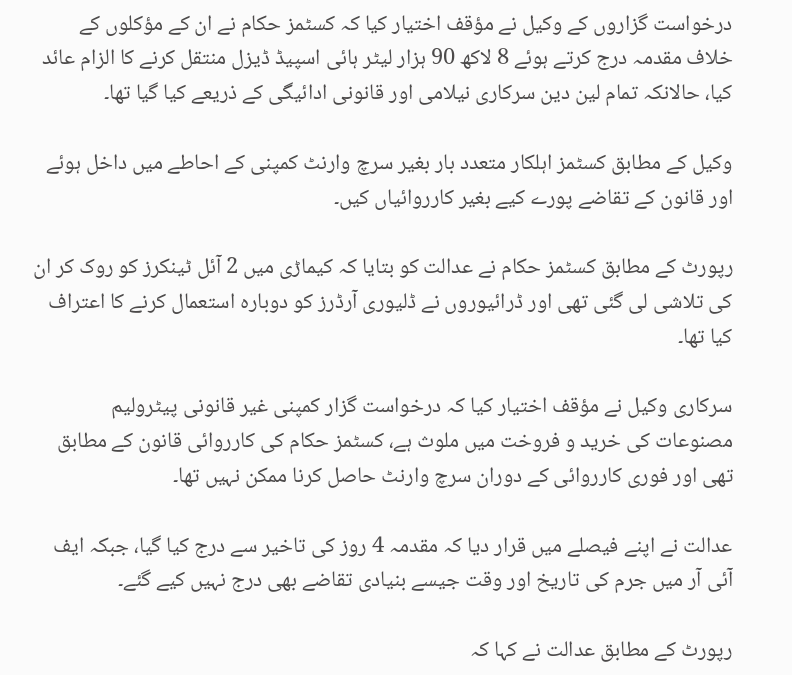درخواست گزاروں کے وکیل نے مؤقف اختیار کیا کہ کسٹمز حکام نے ان کے مؤکلوں کے خلاف مقدمہ درج کرتے ہوئے 8 لاکھ 90 ہزار لیٹر ہائی اسپیڈ ڈیزل منتقل کرنے کا الزام عائد کیا، حالانکہ تمام لین دین سرکاری نیلامی اور قانونی ادائیگی کے ذریعے کیا گیا تھا۔

وکیل کے مطابق کسٹمز اہلکار متعدد بار بغیر سرچ وارنٹ کمپنی کے احاطے میں داخل ہوئے اور قانون کے تقاضے پورے کیے بغیر کارروائیاں کیں۔

رپورٹ کے مطابق کسٹمز حکام نے عدالت کو بتایا کہ کیماڑی میں 2 آئل ٹینکرز کو روک کر ان کی تلاشی لی گئی تھی اور ڈرائیوروں نے ڈلیوری آرڈرز کو دوبارہ استعمال کرنے کا اعتراف کیا تھا۔

سرکاری وکیل نے مؤقف اختیار کیا کہ درخواست گزار کمپنی غیر قانونی پیٹرولیم مصنوعات کی خرید و فروخت میں ملوث ہے، کسٹمز حکام کی کارروائی قانون کے مطابق تھی اور فوری کارروائی کے دوران سرچ وارنٹ حاصل کرنا ممکن نہیں تھا۔

عدالت نے اپنے فیصلے میں قرار دیا کہ مقدمہ 4 روز کی تاخیر سے درج کیا گیا، جبکہ ایف آئی آر میں جرم کی تاریخ اور وقت جیسے بنیادی تقاضے بھی درج نہیں کیے گئے۔

رپورٹ کے مطابق عدالت نے کہا کہ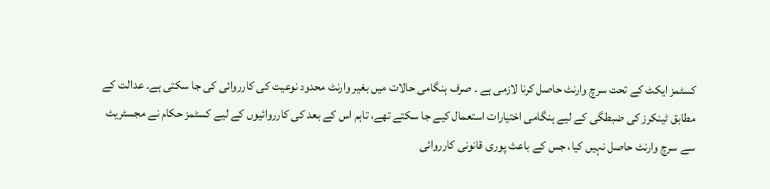کسٹمز ایکٹ کے تحت سرچ وارنٹ حاصل کرنا لازمی ہے ۔ صرف ہنگامی حالات میں بغیر وارنٹ محدود نوعیت کی کارروائی کی جا سکتی ہے۔ عدالت کے مطابق ٹینکرز کی ضبطگی کے لیے ہنگامی اختیارات استعمال کیے جا سکتے تھے، تاہم اس کے بعد کی کارروائیوں کے لیے کسٹمز حکام نے مجسٹریٹ سے سرچ وارنٹ حاصل نہیں کیا، جس کے باعث پوری قانونی کارروائی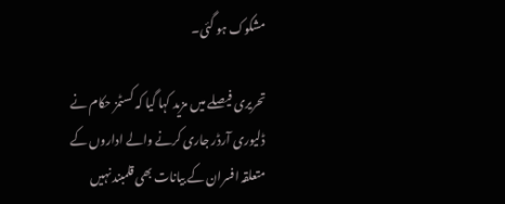مشکوک ہو گئی۔

تحریری فیصلے میں مزید کہا گیا کہ کسٹمز حکام نے ڈلیوری آرڈر جاری کرنے والے اداروں کے متعلقہ افسران کے بیانات بھی قلمبند نہیں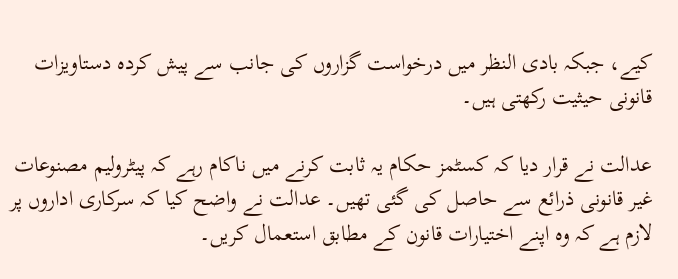کیے، جبکہ بادی النظر میں درخواست گزاروں کی جانب سے پیش کردہ دستاویزات قانونی حیثیت رکھتی ہیں۔

عدالت نے قرار دیا کہ کسٹمز حکام یہ ثابت کرنے میں ناکام رہے کہ پیٹرولیم مصنوعات غیر قانونی ذرائع سے حاصل کی گئی تھیں۔ عدالت نے واضح کیا کہ سرکاری اداروں پر لازم ہے کہ وہ اپنے اختیارات قانون کے مطابق استعمال کریں۔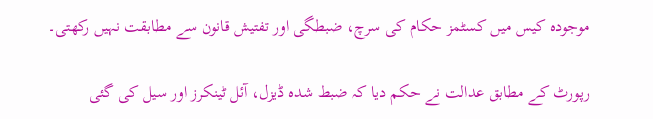موجودہ کیس میں کسٹمز حکام کی سرچ، ضبطگی اور تفتیش قانون سے مطابقت نہیں رکھتی۔

رپورٹ کے مطابق عدالت نے حکم دیا کہ ضبط شدہ ڈیزل، آئل ٹینکرز اور سیل کی گئی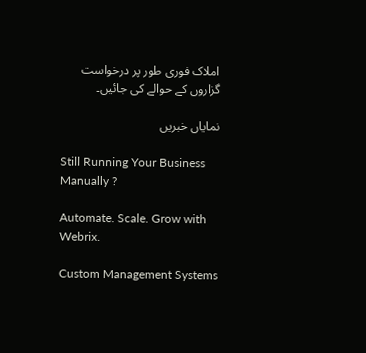املاک فوری طور پر درخواست گزاروں کے حوالے کی جائیں۔

نمایاں خبریں

Still Running Your Business Manually ?

Automate. Scale. Grow with Webrix.

Custom Management Systems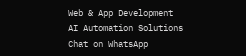Web & App Development
AI Automation Solutions
Chat on WhatsApp